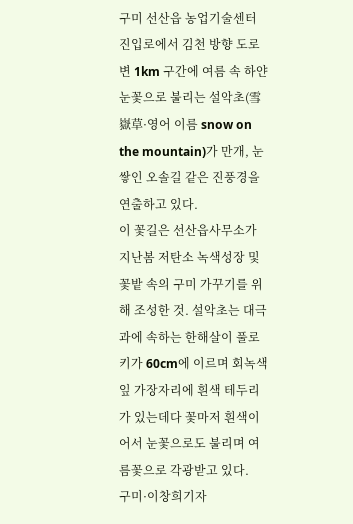구미 선산읍 농업기술센터 진입로에서 김천 방향 도로변 1km 구간에 여름 속 하얀 눈꽃으로 불리는 설악초(雪嶽草·영어 이름 snow on the mountain)가 만개, 눈 쌓인 오솔길 같은 진풍경을 연출하고 있다.
이 꽃길은 선산읍사무소가 지난봄 저탄소 녹색성장 및 꽃밭 속의 구미 가꾸기를 위해 조성한 것. 설악초는 대극과에 속하는 한해살이 풀로 키가 60cm에 이르며 회녹색 잎 가장자리에 흰색 테두리가 있는데다 꽃마저 흰색이어서 눈꽃으로도 불리며 여름꽃으로 각광받고 있다.
구미·이창희기자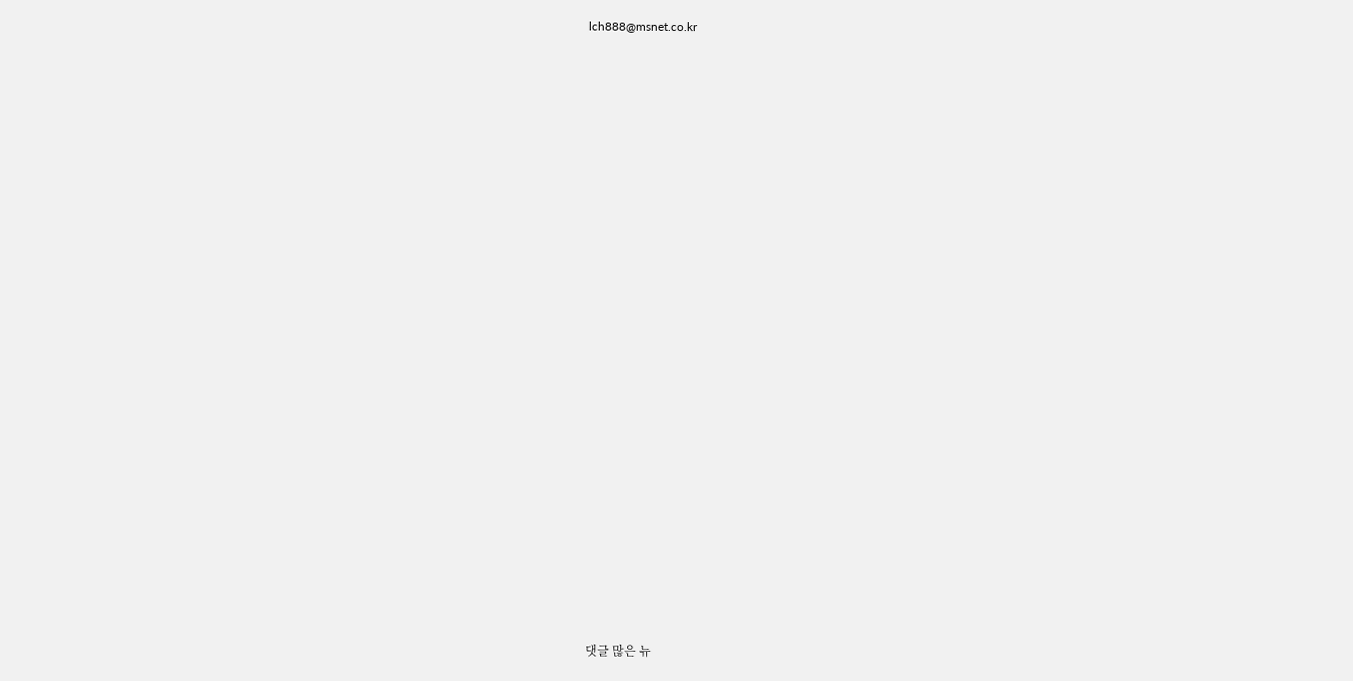lch888@msnet.co.kr

































댓글 많은 뉴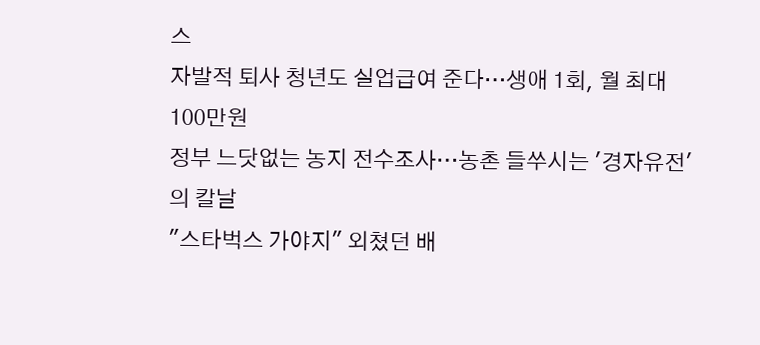스
자발적 퇴사 청년도 실업급여 준다…생애 1회, 월 최대 100만원
정부 느닷없는 농지 전수조사…농촌 들쑤시는 '경자유전'의 칼날
"스타벅스 가야지" 외쳤던 배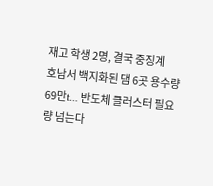재고 학생 2명, 결국 중징계
호남서 백지화된 댐 6곳 용수량 69만t… 반도체 클러스터 필요량 넘는다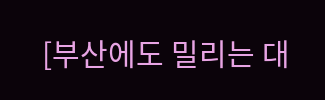[부산에도 밀리는 대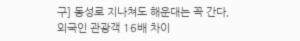구] 동성로 지나쳐도 해운대는 꼭 간다, 외국인 관광객 16배 차이